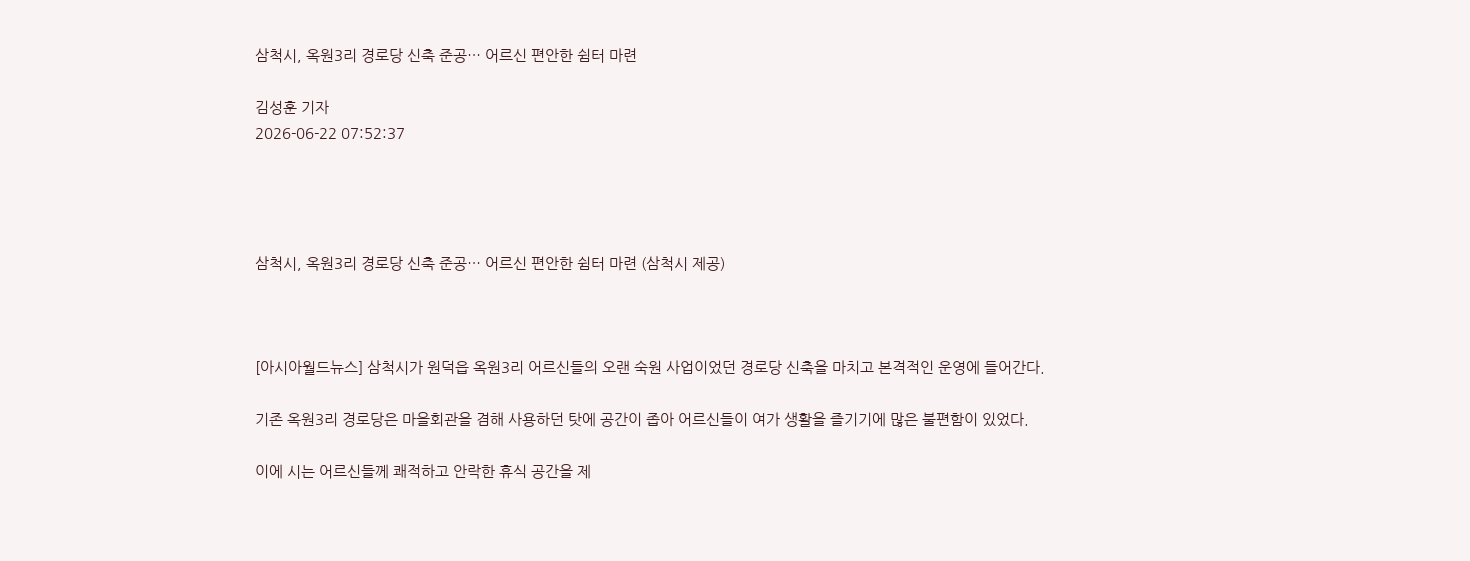삼척시, 옥원3리 경로당 신축 준공… 어르신 편안한 쉼터 마련

김성훈 기자
2026-06-22 07:52:37




삼척시, 옥원3리 경로당 신축 준공… 어르신 편안한 쉼터 마련 (삼척시 제공)



[아시아월드뉴스] 삼척시가 원덕읍 옥원3리 어르신들의 오랜 숙원 사업이었던 경로당 신축을 마치고 본격적인 운영에 들어간다.

기존 옥원3리 경로당은 마을회관을 겸해 사용하던 탓에 공간이 좁아 어르신들이 여가 생활을 즐기기에 많은 불편함이 있었다.

이에 시는 어르신들께 쾌적하고 안락한 휴식 공간을 제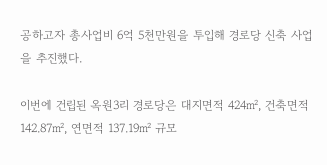공하고자 총사업비 6억 5천만원을 투입해 경로당 신축 사업을 추진했다.

이번에 건립된 옥원3리 경로당은 대지면적 424㎡, 건축면적 142.87㎡, 연면적 137.19㎡ 규모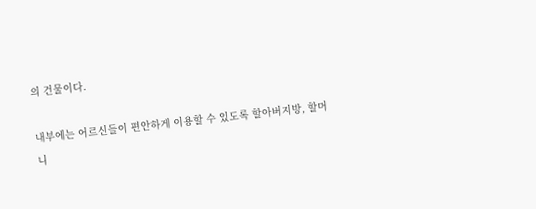의 건물이다.

내부에는 어르신들이 편안하게 이용할 수 있도록 할아버지방, 할머니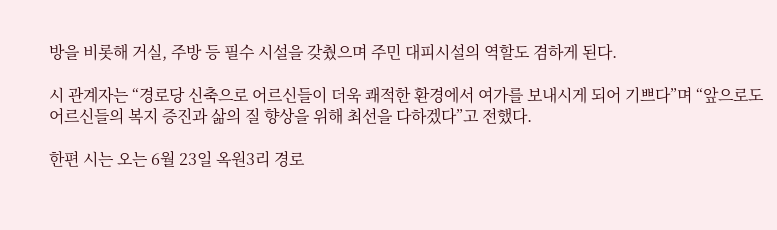방을 비롯해 거실, 주방 등 필수 시설을 갖췄으며 주민 대피시설의 역할도 겸하게 된다.

시 관계자는 “경로당 신축으로 어르신들이 더욱 쾌적한 환경에서 여가를 보내시게 되어 기쁘다”며 “앞으로도 어르신들의 복지 증진과 삶의 질 향상을 위해 최선을 다하겠다”고 전했다.

한편 시는 오는 6월 23일 옥원3리 경로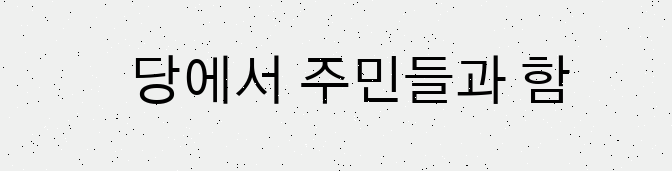당에서 주민들과 함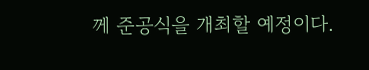께 준공식을 개최할 예정이다.